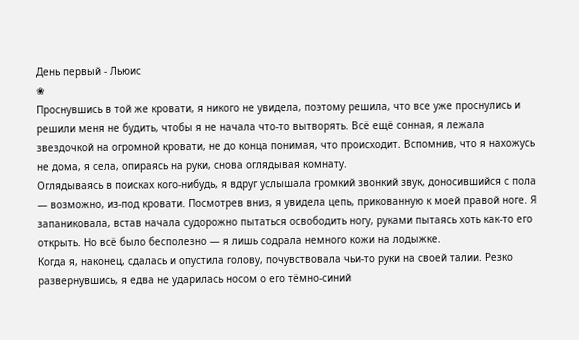День первый - Льюис
❀
Проснувшись в той же кровати, я никого не увидела, поэтому решила, что все уже проснулись и решили меня не будить, чтобы я не начала что-то вытворять. Всё ещё сонная, я лежала звездочкой на огромной кровати, не до конца понимая, что происходит. Вспомнив, что я нахожусь не дома, я села, опираясь на руки, снова оглядывая комнату.
Оглядываясь в поисках кого-нибудь, я вдруг услышала громкий звонкий звук, доносившийся с пола — возможно, из-под кровати. Посмотрев вниз, я увидела цепь, прикованную к моей правой ноге. Я запаниковала, встав начала судорожно пытаться освободить ногу, руками пытаясь хоть как-то его открыть. Но всё было бесполезно — я лишь содрала немного кожи на лодыжке.
Когда я, наконец, сдалась и опустила голову, почувствовала чьи-то руки на своей талии. Резко развернувшись, я едва не ударилась носом о его тёмно-синий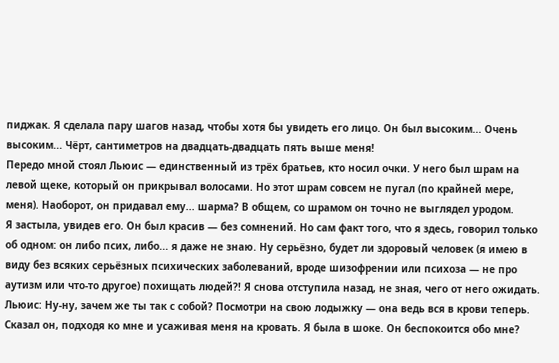пиджак. Я сделала пару шагов назад, чтобы хотя бы увидеть его лицо. Он был высоким... Очень высоким... Чёрт, сантиметров на двадцать-двадцать пять выше меня!
Передо мной стоял Льюис — единственный из трёх братьев, кто носил очки. У него был шрам на левой щеке, который он прикрывал волосами. Но этот шрам совсем не пугал (по крайней мере, меня). Наоборот, он придавал ему... шарма? В общем, со шрамом он точно не выглядел уродом.
Я застыла, увидев его. Он был красив — без сомнений. Но сам факт того, что я здесь, говорил только об одном: он либо псих, либо... я даже не знаю. Ну серьёзно, будет ли здоровый человек (я имею в виду без всяких серьёзных психических заболеваний, вроде шизофрении или психоза — не про аутизм или что-то другое) похищать людей?! Я снова отступила назад, не зная, чего от него ожидать.
Льюис: Ну-ну, зачем же ты так с собой? Посмотри на свою лодыжку — она ведь вся в крови теперь.
Сказал он, подходя ко мне и усаживая меня на кровать. Я была в шоке. Он беспокоится обо мне?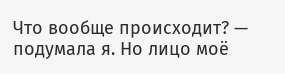Что вообще происходит? — подумала я. Но лицо моё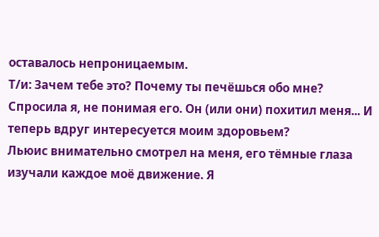оставалось непроницаемым.
Т/и: Зачем тебе это? Почему ты печёшься обо мне?
Спросила я, не понимая его. Он (или они) похитил меня... И теперь вдруг интересуется моим здоровьем?
Льюис внимательно смотрел на меня, его тёмные глаза изучали каждое моё движение. Я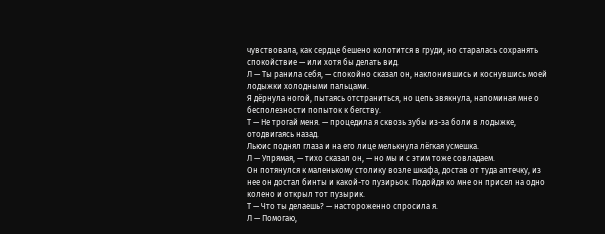чувствовала, как сердце бешено колотится в груди, но старалась сохранять спокойствие — или хотя бы делать вид.
Л — Ты ранила себя, — спокойно сказал он, наклонившись и коснувшись моей лодыжки холодными пальцами.
Я дёрнула ногой, пытаясь отстраниться, но цепь звякнула, напоминая мне о бесполезности попыток к бегству.
Т — Не трогай меня. — процедила я сквозь зубы из-за боли в лодыжке, отодвигаясь назад.
Льюис поднял глаза и на его лице мелькнула лёгкая усмешка.
Л — Упрямая, — тихо сказал он, — но мы и с этим тоже совладаем.
Он потянулся к маленькому столику возле шкафа, достав от туда аптечку, из нее он достал бинты и какой-то пузирьок. Подойдя ко мне он присел на одно колено и открыл тот пузырик.
Т — Что ты делаешь? — настороженно спросила я.
Л — Помогаю,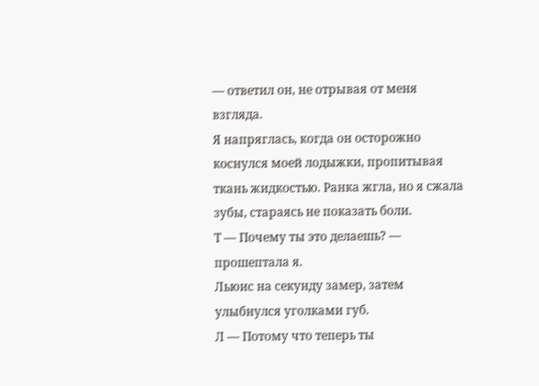— ответил он, не отрывая от меня взгляда.
Я напряглась, когда он осторожно коснулся моей лодыжки, пропитывая ткань жидкостью. Ранка жгла, но я сжала зубы, стараясь не показать боли.
Т — Почему ты это делаешь? — прошептала я.
Льюис на секунду замер, затем улыбнулся уголками губ.
Л — Потому что теперь ты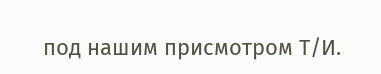под нашим присмотром Т/И.